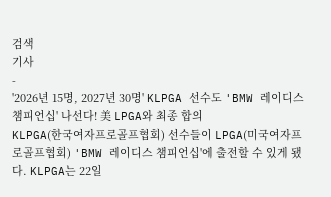검색
기사
-
'2026년 15명, 2027년 30명' KLPGA 선수도 'BMW 레이디스 챔피언십' 나선다! 美 LPGA와 최종 합의
KLPGA(한국여자프로골프협회) 선수들이 LPGA(미국여자프로골프협회) 'BMW 레이디스 챔피언십'에 출전할 수 있게 됐다. KLPGA는 22일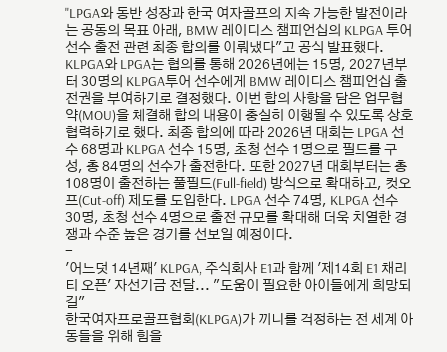"LPGA와 동반 성장과 한국 여자골프의 지속 가능한 발전이라는 공동의 목표 아래, BMW 레이디스 챔피언십의 KLPGA 투어 선수 출전 관련 최종 합의를 이뤄냈다"고 공식 발표했다. KLPGA와 LPGA는 협의를 통해 2026년에는 15명, 2027년부터 30명의 KLPGA투어 선수에게 BMW 레이디스 챔피언십 출전권을 부여하기로 결정했다. 이번 합의 사항을 담은 업무협약(MOU)을 체결해 합의 내용이 충실히 이행될 수 있도록 상호 협력하기로 했다. 최종 합의에 따라 2026년 대회는 LPGA 선수 68명과 KLPGA 선수 15명, 초청 선수 1명으로 필드를 구성, 총 84명의 선수가 출전한다. 또한 2027년 대회부터는 총 108명이 출전하는 풀필드(Full-field) 방식으로 확대하고, 컷오프(Cut-off) 제도를 도입한다. LPGA 선수 74명, KLPGA 선수 30명, 초청 선수 4명으로 출전 규모를 확대해 더욱 치열한 경쟁과 수준 높은 경기를 선보일 예정이다.
-
'어느덧 14년째' KLPGA, 주식회사 E1과 함께 '제14회 E1 채리티 오픈' 자선기금 전달... "도움이 필요한 아이들에게 희망되길"
한국여자프로골프협회(KLPGA)가 끼니를 걱정하는 전 세계 아동들을 위해 힘을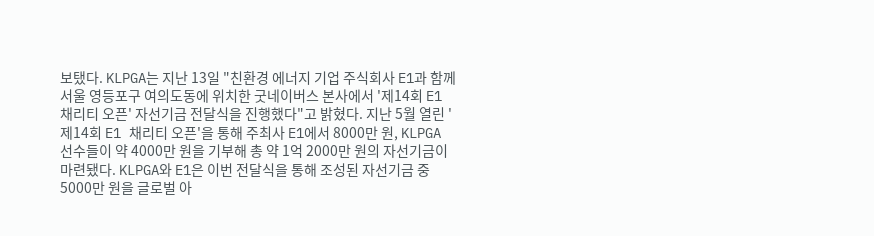보탰다. KLPGA는 지난 13일 "친환경 에너지 기업 주식회사 E1과 함께 서울 영등포구 여의도동에 위치한 굿네이버스 본사에서 '제14회 E1 채리티 오픈' 자선기금 전달식을 진행했다"고 밝혔다. 지난 5월 열린 '제14회 E1 채리티 오픈'을 통해 주최사 E1에서 8000만 원, KLPGA 선수들이 약 4000만 원을 기부해 총 약 1억 2000만 원의 자선기금이 마련됐다. KLPGA와 E1은 이번 전달식을 통해 조성된 자선기금 중 5000만 원을 글로벌 아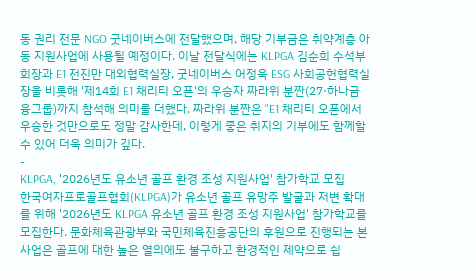동 권리 전문 NGO 굿네이버스에 전달했으며, 해당 기부금은 취약계층 아동 지원사업에 사용될 예정이다. 이날 전달식에는 KLPGA 김순희 수석부회장과 E1 전진만 대외협력실장, 굿네이버스 어정욱 ESG 사회공헌협력실장을 비롯해 '제14회 E1 채리티 오픈'의 우승자 짜라위 분짠(27·하나금융그룹)까지 참석해 의미를 더했다. 짜라위 분짠은 "E1 채리티 오픈에서 우승한 것만으로도 정말 감사한데, 이렇게 좋은 취지의 기부에도 함께할 수 있어 더욱 의미가 깊다.
-
KLPGA, '2026년도 유소년 골프 환경 조성 지원사업' 참가학교 모집
한국여자프로골프협회(KLPGA)가 유소년 골프 유망주 발굴과 저변 확대를 위해 '2026년도 KLPGA 유소년 골프 환경 조성 지원사업' 참가학교를 모집한다. 문화체육관광부와 국민체육진흥공단의 후원으로 진행되는 본 사업은 골프에 대한 높은 열의에도 불구하고 환경적인 제약으로 쉽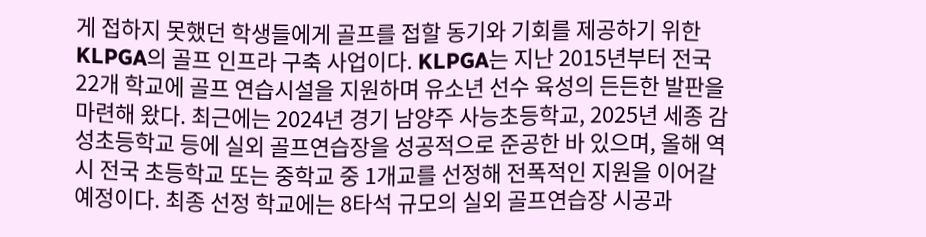게 접하지 못했던 학생들에게 골프를 접할 동기와 기회를 제공하기 위한 KLPGA의 골프 인프라 구축 사업이다. KLPGA는 지난 2015년부터 전국 22개 학교에 골프 연습시설을 지원하며 유소년 선수 육성의 든든한 발판을 마련해 왔다. 최근에는 2024년 경기 남양주 사능초등학교, 2025년 세종 감성초등학교 등에 실외 골프연습장을 성공적으로 준공한 바 있으며, 올해 역시 전국 초등학교 또는 중학교 중 1개교를 선정해 전폭적인 지원을 이어갈 예정이다. 최종 선정 학교에는 8타석 규모의 실외 골프연습장 시공과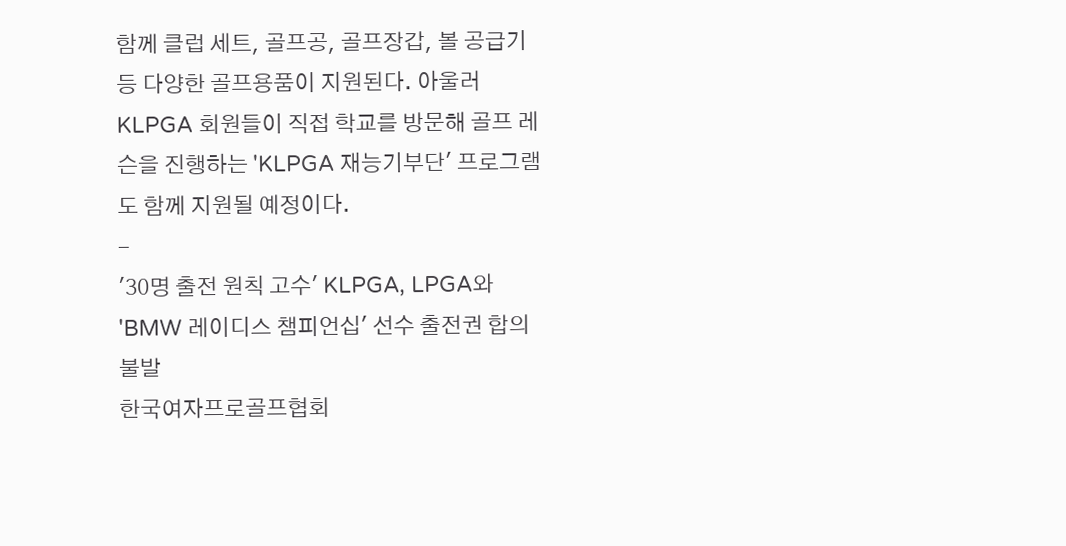함께 클럽 세트, 골프공, 골프장갑, 볼 공급기 등 다양한 골프용품이 지원된다. 아울러 KLPGA 회원들이 직접 학교를 방문해 골프 레슨을 진행하는 'KLPGA 재능기부단' 프로그램도 함께 지원될 예정이다.
-
'30명 출전 원칙 고수' KLPGA, LPGA와 'BMW 레이디스 챔피언십' 선수 출전권 합의 불발
한국여자프로골프협회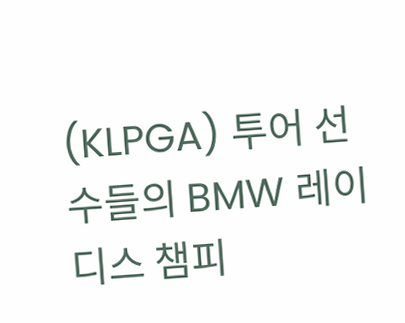(KLPGA) 투어 선수들의 BMW 레이디스 챔피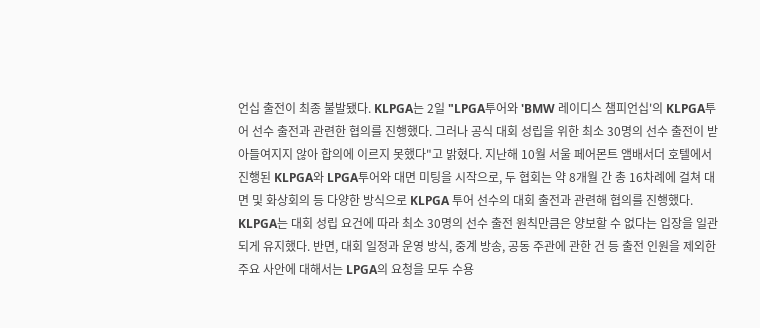언십 출전이 최종 불발됐다. KLPGA는 2일 "LPGA투어와 'BMW 레이디스 챔피언십'의 KLPGA투어 선수 출전과 관련한 협의를 진행했다. 그러나 공식 대회 성립을 위한 최소 30명의 선수 출전이 받아들여지지 않아 합의에 이르지 못했다"고 밝혔다. 지난해 10월 서울 페어몬트 앰배서더 호텔에서 진행된 KLPGA와 LPGA투어와 대면 미팅을 시작으로, 두 협회는 약 8개월 간 총 16차례에 걸쳐 대면 및 화상회의 등 다양한 방식으로 KLPGA 투어 선수의 대회 출전과 관련해 협의를 진행했다. KLPGA는 대회 성립 요건에 따라 최소 30명의 선수 출전 원칙만큼은 양보할 수 없다는 입장을 일관되게 유지했다. 반면, 대회 일정과 운영 방식, 중계 방송, 공동 주관에 관한 건 등 출전 인원을 제외한 주요 사안에 대해서는 LPGA의 요청을 모두 수용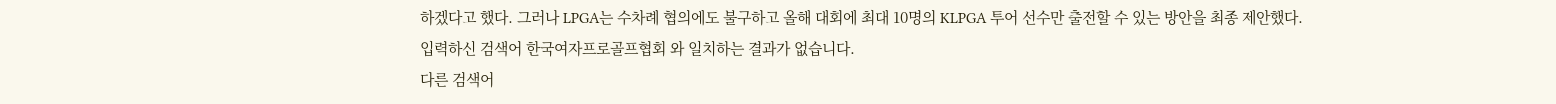하겠다고 했다. 그러나 LPGA는 수차례 협의에도 불구하고 올해 대회에 최대 10명의 KLPGA 투어 선수만 출전할 수 있는 방안을 최종 제안했다.
입력하신 검색어 한국여자프로골프협회 와 일치하는 결과가 없습니다.
다른 검색어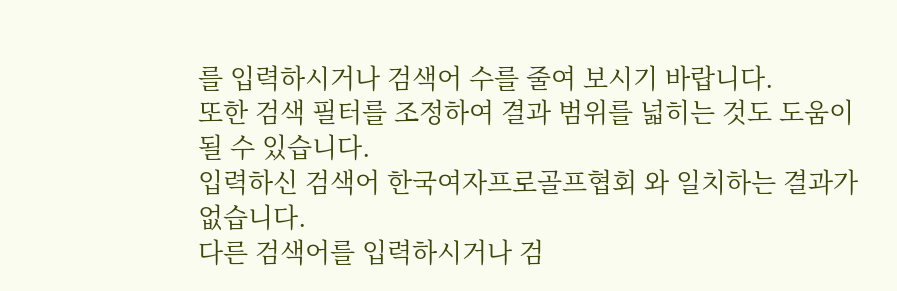를 입력하시거나 검색어 수를 줄여 보시기 바랍니다.
또한 검색 필터를 조정하여 결과 범위를 넓히는 것도 도움이 될 수 있습니다.
입력하신 검색어 한국여자프로골프협회 와 일치하는 결과가 없습니다.
다른 검색어를 입력하시거나 검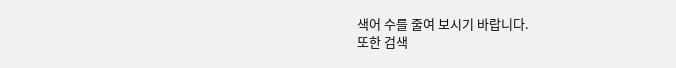색어 수를 줄여 보시기 바랍니다.
또한 검색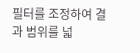필터를 조정하여 결과 범위를 넓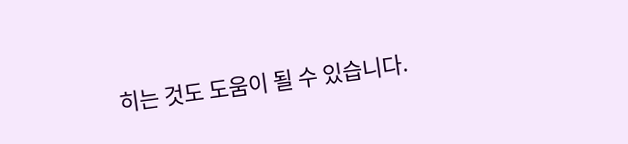히는 것도 도움이 될 수 있습니다.